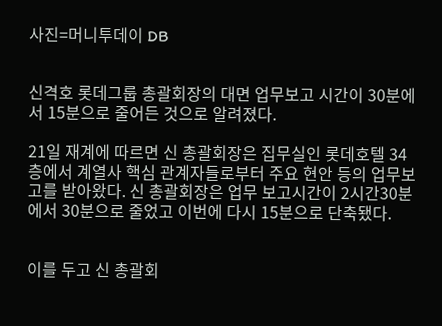사진=머니투데이 DB


신격호 롯데그룹 총괄회장의 대면 업무보고 시간이 30분에서 15분으로 줄어든 것으로 알려졌다.

21일 재계에 따르면 신 총괄회장은 집무실인 롯데호텔 34층에서 계열사 핵심 관계자들로부터 주요 현안 등의 업무보고를 받아왔다. 신 총괄회장은 업무 보고시간이 2시간30분에서 30분으로 줄었고 이번에 다시 15분으로 단축됐다.


이를 두고 신 총괄회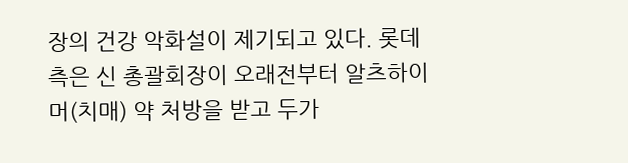장의 건강 악화설이 제기되고 있다. 롯데 측은 신 총괄회장이 오래전부터 알츠하이머(치매) 약 처방을 받고 두가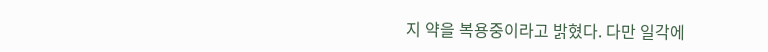지 약을 복용중이라고 밝혔다. 다만 일각에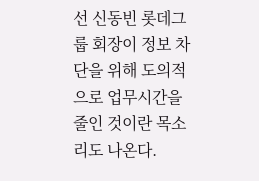선 신동빈 롯데그룹 회장이 정보 차단을 위해 도의적으로 업무시간을 줄인 것이란 목소리도 나온다.